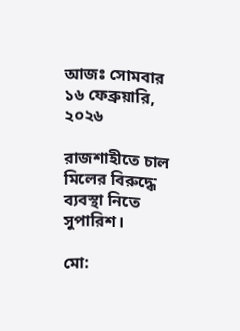আজঃ সোমবার ১৬ ফেব্রুয়ারি, ২০২৬

রাজশাহীতে চাল মিলের বিরুদ্ধে ব্যবস্থা নিতে সুপারিশ।

মো: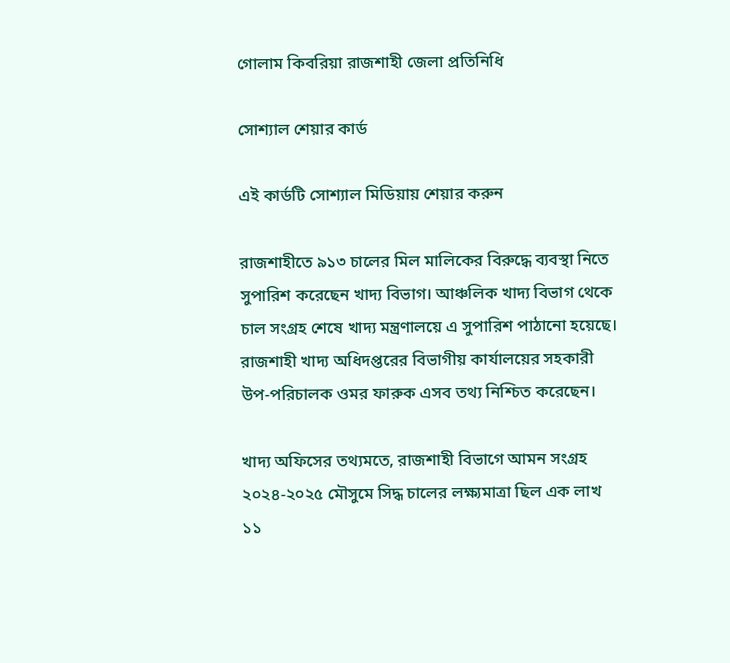গোলাম কিবরিয়া রাজশাহী জেলা প্রতিনিধি

সোশ্যাল শেয়ার কার্ড

এই কার্ডটি সোশ্যাল মিডিয়ায় শেয়ার করুন

রাজশাহীতে ৯১৩ চালের মিল মালিকের বিরুদ্ধে ব্যবস্থা নিতে সুপারিশ করেছেন খাদ্য বিভাগ। আঞ্চলিক খাদ্য বিভাগ থেকে চাল সংগ্রহ শেষে খাদ্য মন্ত্রণালয়ে এ সুপারিশ পাঠানো হয়েছে। রাজশাহী খাদ্য অধিদপ্তরের বিভাগীয় কার্যালয়ের সহকারী উপ-পরিচালক ওমর ফারুক এসব তথ্য নিশ্চিত করেছেন।

খাদ্য অফিসের তথ্যমতে, রাজশাহী বিভাগে আমন সংগ্রহ ২০২৪-২০২৫ মৌসুমে সিদ্ধ চালের লক্ষ্যমাত্রা ছিল এক লাখ ১১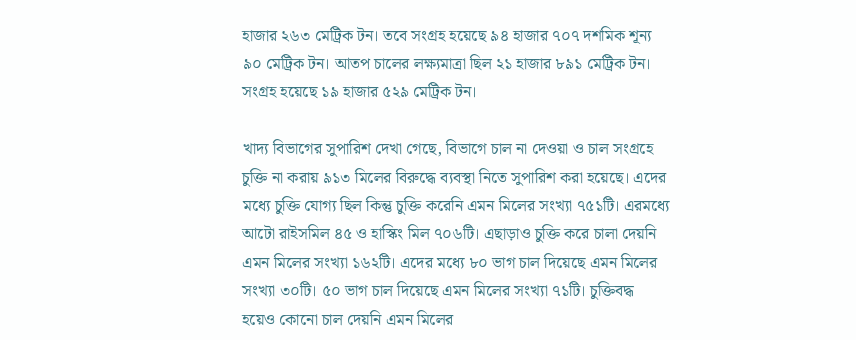হাজার ২৬৩ মেট্রিক টন। তবে সংগ্রহ হয়েছে ৯৪ হাজার ৭০৭ দশমিক শূন্য ৯০ মেট্রিক টন। আতপ চালের লক্ষ্যমাত্রা ছিল ২১ হাজার ৮৯১ মেট্রিক টন। সংগ্রহ হয়েছে ১৯ হাজার ৫২৯ মেট্রিক টন।

খাদ্য বিভাগের সুপারিশ দেখা গেছে, বিভাগে চাল না দেওয়া ও চাল সংগ্রহে চুক্তি না করায় ৯১৩ মিলের বিরুদ্ধে ব্যবস্থা নিতে সুপারিশ করা হয়েছে। এদের মধ্যে চুক্তি যোগ্য ছিল কিন্তু চুক্তি করেনি এমন মিলের সংখ্যা ৭৫১টি। এরমধ্যে আটো রাইসমিল ৪৫ ও হাস্কিং মিল ৭০৬টি। এছাড়াও চুক্তি করে চালা দেয়নি এমন মিলের সংখ্যা ১৬২টি। এদের মধ্যে ৮০ ভাগ চাল দিয়েছে এমন মিলের সংখ্যা ৩০টি। ৫০ ভাগ চাল দিয়েছে এমন মিলের সংখ্যা ৭১টি। চুক্তিবদ্ধ হয়েও কোনো চাল দেয়নি এমন মিলের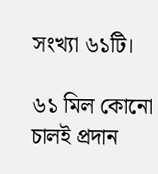সংখ্যা ৬১টি।

৬১ মিল কোনো চালই প্রদান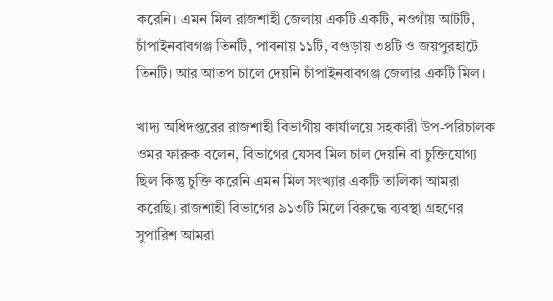করেনি। এমন মিল রাজশাহী জেলায় একটি একটি, নওগাঁয় আটটি, চাঁপাইনবাবগঞ্জ তিনটি, পাবনায় ১১টি, বগুড়ায় ৩৪টি ও জয়পুরহাটে তিনটি। আর আতপ চালে দেয়নি চাঁপাইনবাবগঞ্জ জেলার একটি মিল।

খাদ্য অধিদপ্তরের রাজশাহী বিভাগীয় কার্যালয়ে সহকারী উপ-পরিচালক ওমর ফারুক বলেন, বিভাগের যেসব মিল চাল দেয়নি বা চুক্তিযোগ্য ছিল কিন্তু চুক্তি করেনি এমন মিল সংখ্যার একটি তালিকা আমরা করেছি। রাজশাহী বিভাগের ৯১৩টি মিলে বিরুদ্ধে ব্যবস্থা গ্রহণের সুপারিশ আমরা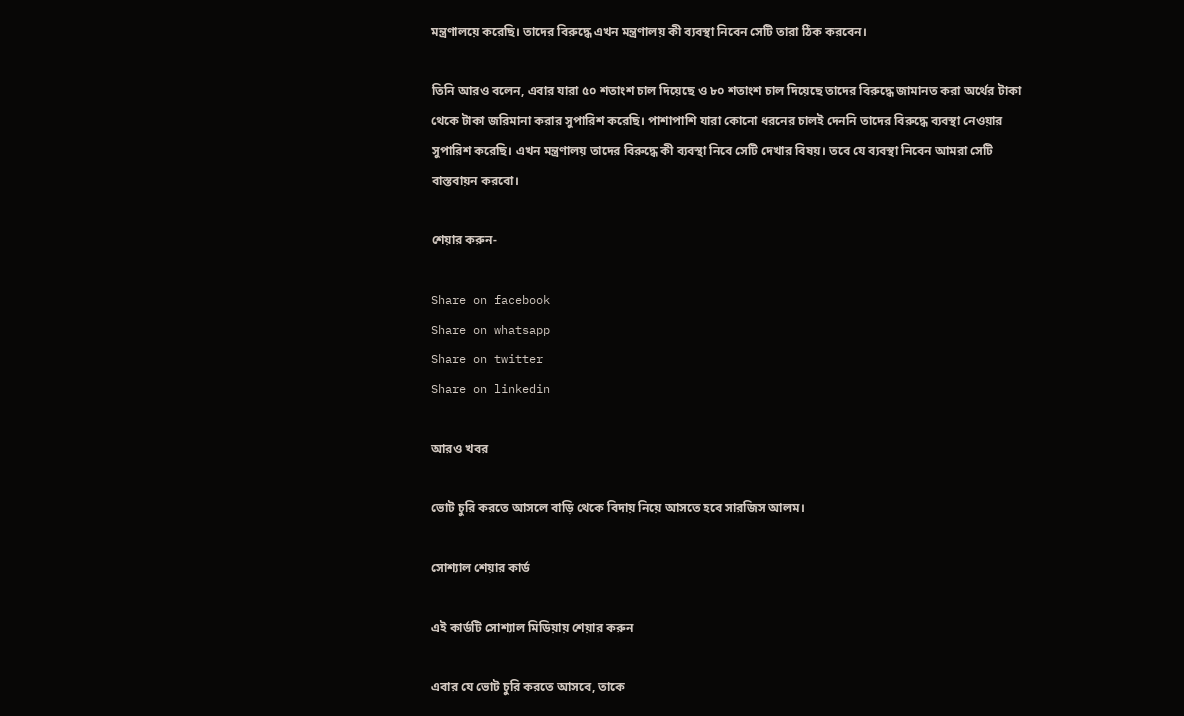মন্ত্রণালয়ে করেছি। তাদের বিরুদ্ধে এখন মন্ত্রণালয় কী ব্যবস্থা নিবেন সেটি তারা ঠিক করবেন।

তিনি আরও বলেন, এবার যারা ৫০ শতাংশ চাল দিয়েছে ও ৮০ শতাংশ চাল দিয়েছে তাদের বিরুদ্ধে জামানত করা অর্থের টাকা থেকে টাকা জরিমানা করার সুপারিশ করেছি। পাশাপাশি যারা কোনো ধরনের চালই দেননি তাদের বিরুদ্ধে ব্যবস্থা নেওয়ার সুপারিশ করেছি। এখন মন্ত্রণালয় তাদের বিরুদ্ধে কী ব্যবস্থা নিবে সেটি দেখার বিষয়। তবে যে ব্যবস্থা নিবেন আমরা সেটি বাস্তবায়ন করবো।

শেয়ার করুন-

Share on facebook
Share on whatsapp
Share on twitter
Share on linkedin

আরও খবর

ভোট চুরি করতে আসলে বাড়ি থেকে বিদায় নিয়ে আসতে হবে সারজিস আলম।

সোশ্যাল শেয়ার কার্ড

এই কার্ডটি সোশ্যাল মিডিয়ায় শেয়ার করুন

এবার যে ভোট চুরি করতে আসবে, তাকে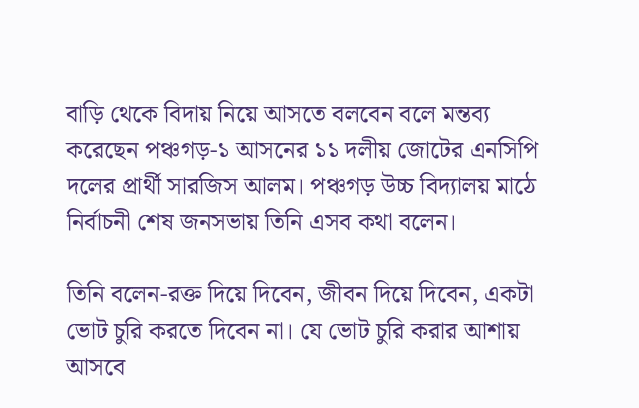বাড়ি থেকে বিদায় নিয়ে আসতে বলবেন বলে মন্তব্য করেছেন পঞ্চগড়-১ আসনের ১১ দলীয় জোটের এনসিপি দলের প্রার্থী সারজিস আলম। পঞ্চগড় উচ্চ বিদ্যালয় মাঠে নির্বাচনী শেষ জনসভায় তিনি এসব কথা বলেন।

তিনি বলেন-রক্ত দিয়ে দিবেন, জীবন দিয়ে দিবেন, একটা ভোট চুরি করতে দিবেন না। যে ভোট চুরি করার আশায় আসবে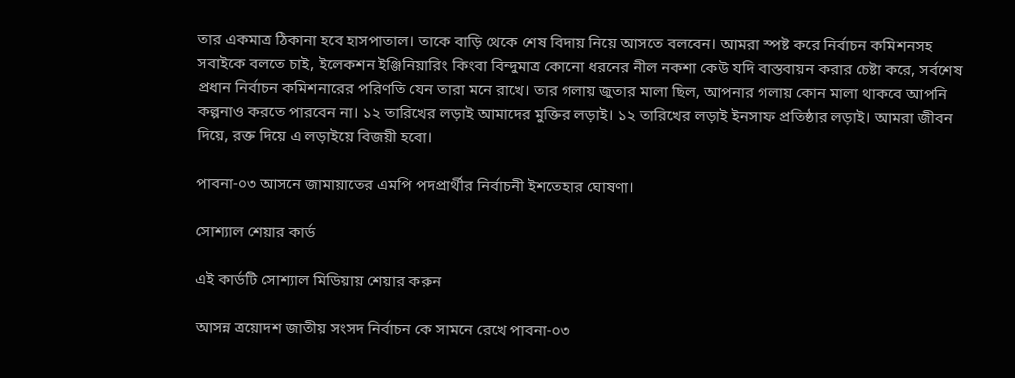তার একমাত্র ঠিকানা হবে হাসপাতাল। তাকে বাড়ি থেকে শেষ বিদায় নিয়ে আসতে বলবেন। আমরা স্পষ্ট করে নির্বাচন কমিশনসহ সবাইকে বলতে চাই, ইলেকশন ইঞ্জিনিয়ারিং কিংবা বিন্দুমাত্র কোনো ধরনের নীল নকশা কেউ যদি বাস্তবায়ন করার চেষ্টা করে, সর্বশেষ প্রধান নির্বাচন কমিশনারের পরিণতি যেন তারা মনে রাখে। তার গলায় জুতার মালা ছিল, আপনার গলায় কোন মালা থাকবে আপনি কল্পনাও করতে পারবেন না। ১২ তারিখের লড়াই আমাদের মুক্তির লড়াই। ১২ তারিখের লড়াই ইনসাফ প্রতিষ্ঠার লড়াই। আমরা জীবন দিয়ে, রক্ত দিয়ে এ লড়াইয়ে বিজয়ী হবো।

পাবনা-০৩ আসনে জামায়াতের এমপি পদপ্রার্থীর নির্বাচনী ইশতেহার ঘোষণা।

সোশ্যাল শেয়ার কার্ড

এই কার্ডটি সোশ্যাল মিডিয়ায় শেয়ার করুন

আসন্ন ত্রয়োদশ জাতীয় সংসদ নির্বাচন কে সামনে রেখে পাবনা-০৩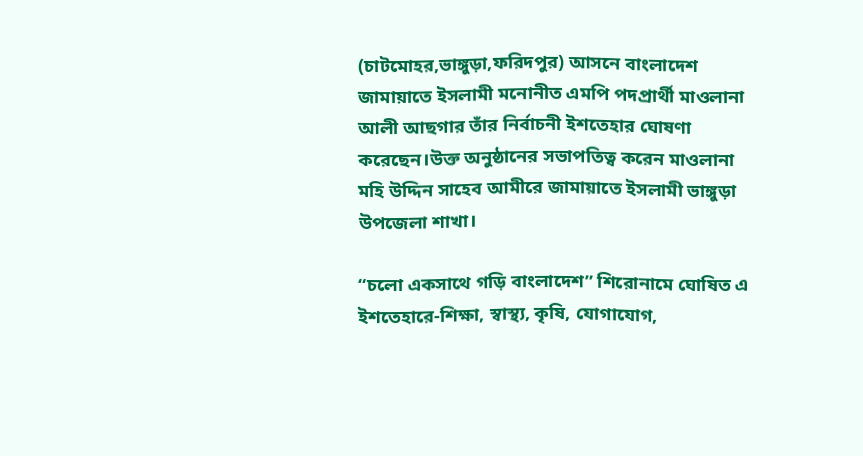(চাটমোহর,ভাঙ্গুড়া,ফরিদপুর) আসনে বাংলাদেশ জামায়াতে ইসলামী মনোনীত এমপি পদপ্রার্থী মাওলানা আলী আছগার তাঁর নির্বাচনী ইশতেহার ঘোষণা করেছেন।উক্ত অনুষ্ঠানের সভাপতিত্ব করেন মাওলানা মহি উদ্দিন সাহেব আমীরে জামায়াতে ইসলামী ভাঙ্গুড়া উপজেলা শাখা।

“চলো একসাথে গড়ি বাংলাদেশ” শিরোনামে ঘোষিত এ ইশতেহারে-শিক্ষা, স্বাস্থ্য, কৃষি, যোগাযোগ,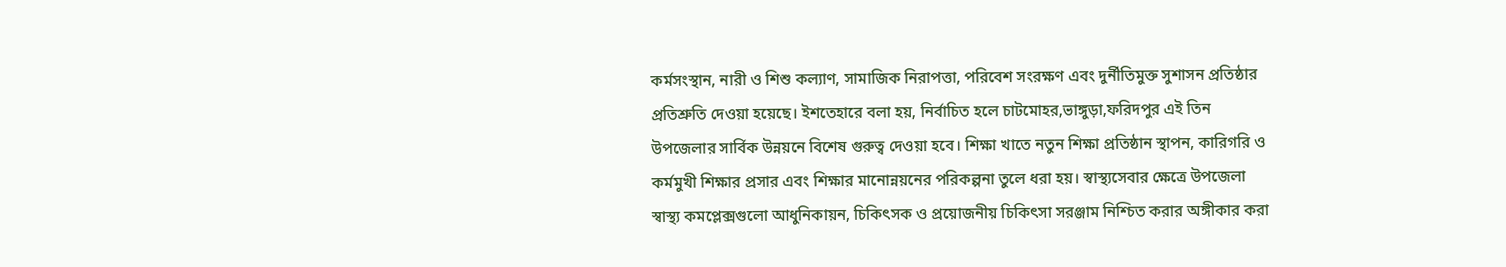কর্মসংস্থান, নারী ও শিশু কল্যাণ, সামাজিক নিরাপত্তা, পরিবেশ সংরক্ষণ এবং দুর্নীতিমুক্ত সুশাসন প্রতিষ্ঠার প্রতিশ্রুতি দেওয়া হয়েছে। ইশতেহারে বলা হয়, নির্বাচিত হলে চাটমোহর,ভাঙ্গুড়া,ফরিদপুর এই তিন উপজেলার সার্বিক উন্নয়নে বিশেষ গুরুত্ব দেওয়া হবে। শিক্ষা খাতে নতুন শিক্ষা প্রতিষ্ঠান স্থাপন, কারিগরি ও কর্মমুখী শিক্ষার প্রসার এবং শিক্ষার মানোন্নয়নের পরিকল্পনা তুলে ধরা হয়। স্বাস্থ্যসেবার ক্ষেত্রে উপজেলা স্বাস্থ্য কমপ্লেক্সগুলো আধুনিকায়ন, চিকিৎসক ও প্রয়োজনীয় চিকিৎসা সরঞ্জাম নিশ্চিত করার অঙ্গীকার করা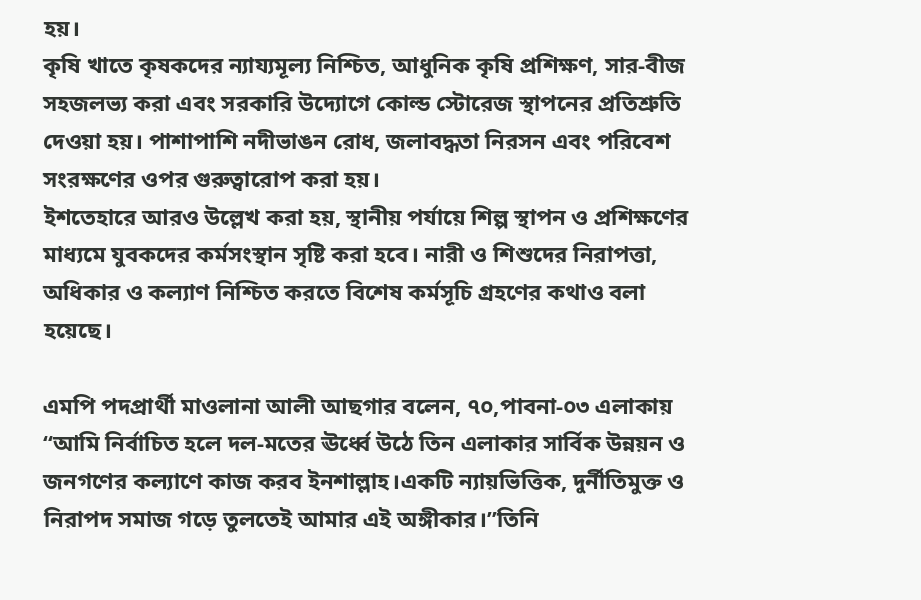হয়।
কৃষি খাতে কৃষকদের ন্যায্যমূল্য নিশ্চিত, আধুনিক কৃষি প্রশিক্ষণ, সার-বীজ সহজলভ্য করা এবং সরকারি উদ্যোগে কোল্ড স্টোরেজ স্থাপনের প্রতিশ্রুতি দেওয়া হয়। পাশাপাশি নদীভাঙন রোধ, জলাবদ্ধতা নিরসন এবং পরিবেশ সংরক্ষণের ওপর গুরুত্বারোপ করা হয়।
ইশতেহারে আরও উল্লেখ করা হয়, স্থানীয় পর্যায়ে শিল্প স্থাপন ও প্রশিক্ষণের মাধ্যমে যুবকদের কর্মসংস্থান সৃষ্টি করা হবে। নারী ও শিশুদের নিরাপত্তা, অধিকার ও কল্যাণ নিশ্চিত করতে বিশেষ কর্মসূচি গ্রহণের কথাও বলা হয়েছে।

এমপি পদপ্রার্থী মাওলানা আলী আছগার বলেন, ৭০,পাবনা-০৩ এলাকায় “আমি নির্বাচিত হলে দল-মতের ঊর্ধ্বে উঠে তিন এলাকার সার্বিক উন্নয়ন ও জনগণের কল্যাণে কাজ করব ইনশাল্লাহ।একটি ন্যায়ভিত্তিক, দুর্নীতিমুক্ত ও নিরাপদ সমাজ গড়ে তুলতেই আমার এই অঙ্গীকার।”তিনি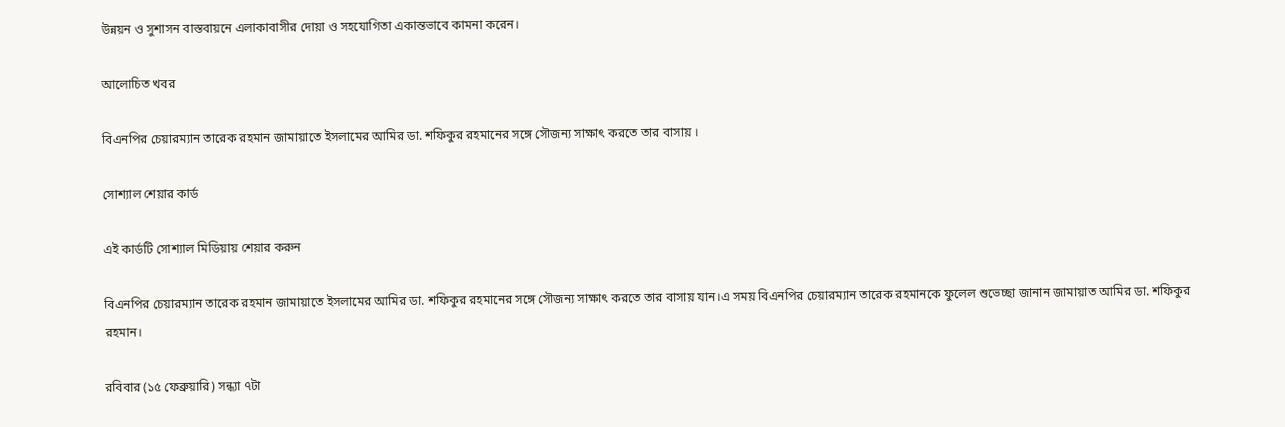উন্নয়ন ও সুশাসন বাস্তবায়নে এলাকাবাসীর দোয়া ও সহযোগিতা একান্তভাবে কামনা করেন।

আলোচিত খবর

বিএনপির চেয়ারম্যান তারেক রহমান জামায়াতে ইসলামের আমির ডা. শফিকুর রহমানের সঙ্গে সৌজন্য সাক্ষাৎ করতে তার বাসায় ।

সোশ্যাল শেয়ার কার্ড

এই কার্ডটি সোশ্যাল মিডিয়ায় শেয়ার করুন

বিএনপির চেয়ারম্যান তারেক রহমান জামায়াতে ইসলামের আমির ডা. শফিকুর রহমানের সঙ্গে সৌজন্য সাক্ষাৎ করতে তার বাসায় যান।এ সময় বিএনপির চেয়ারম্যান তারেক রহমানকে ফুলেল শুভেচ্ছা জানান জামায়াত আমির ডা. শফিকুর রহমান।

রবিবার (১৫ ফেব্রুয়ারি) সন্ধ্যা ৭টা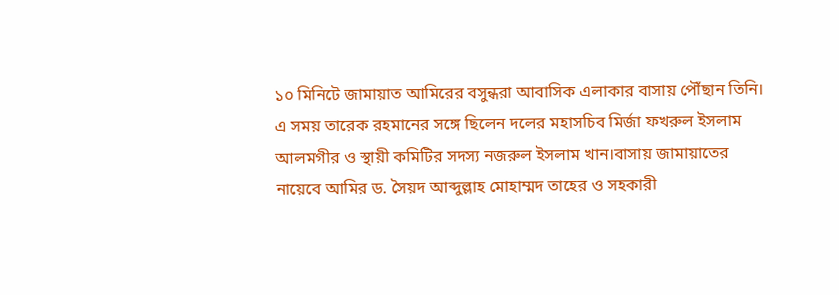১০ মিনিটে জামায়াত আমিরের বসুন্ধরা আবাসিক এলাকার বাসায় পৌঁছান তিনি। এ সময় তারেক রহমানের সঙ্গে ছিলেন দলের মহাসচিব মির্জা ফখরুল ইসলাম আলমগীর ও স্থায়ী কমিটির সদস্য নজরুল ইসলাম খান।বাসায় জামায়াতের নায়েবে আমির ড. সৈয়দ আব্দুল্লাহ মোহাম্মদ তাহের ও সহকারী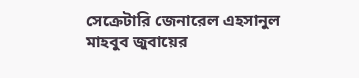সেক্রেটারি জেনারেল এহসানুল মাহবুব জুবায়ের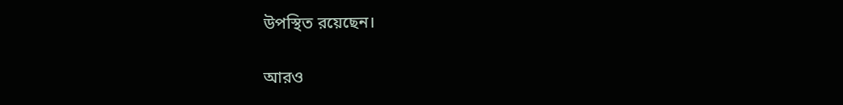উপস্থিত রয়েছেন।

আরও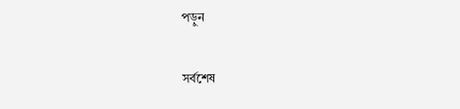পড়ুন

সর্বশেষ